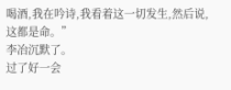喝酒,我在吟诗,我看着这一切发生,然后说,这都是命。”
李冶沉默了。
过了好一会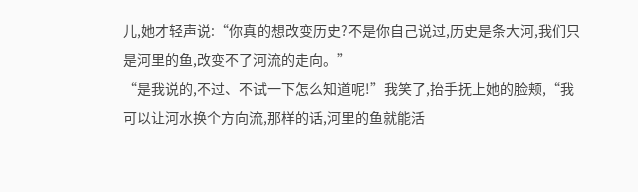儿,她才轻声说:“你真的想改变历史?不是你自己说过,历史是条大河,我们只是河里的鱼,改变不了河流的走向。”
“是我说的,不过、不试一下怎么知道呢!”我笑了,抬手抚上她的脸颊,“我可以让河水换个方向流,那样的话,河里的鱼就能活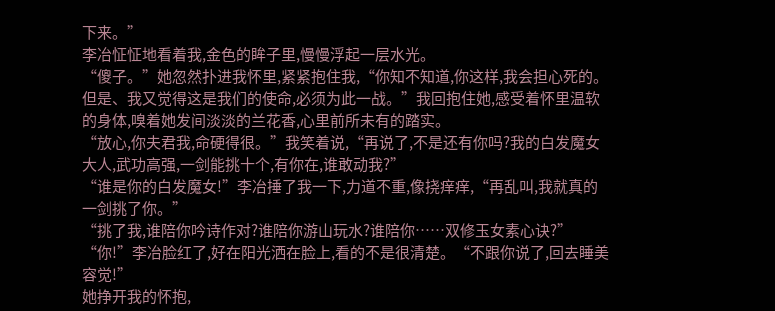下来。”
李冶怔怔地看着我,金色的眸子里,慢慢浮起一层水光。
“傻子。”她忽然扑进我怀里,紧紧抱住我,“你知不知道,你这样,我会担心死的。但是、我又觉得这是我们的使命,必须为此一战。”我回抱住她,感受着怀里温软的身体,嗅着她发间淡淡的兰花香,心里前所未有的踏实。
“放心,你夫君我,命硬得很。”我笑着说,“再说了,不是还有你吗?我的白发魔女大人,武功高强,一剑能挑十个,有你在,谁敢动我?”
“谁是你的白发魔女!”李冶捶了我一下,力道不重,像挠痒痒,“再乱叫,我就真的一剑挑了你。”
“挑了我,谁陪你吟诗作对?谁陪你游山玩水?谁陪你……双修玉女素心诀?”
“你!”李冶脸红了,好在阳光洒在脸上,看的不是很清楚。“不跟你说了,回去睡美容觉!”
她挣开我的怀抱,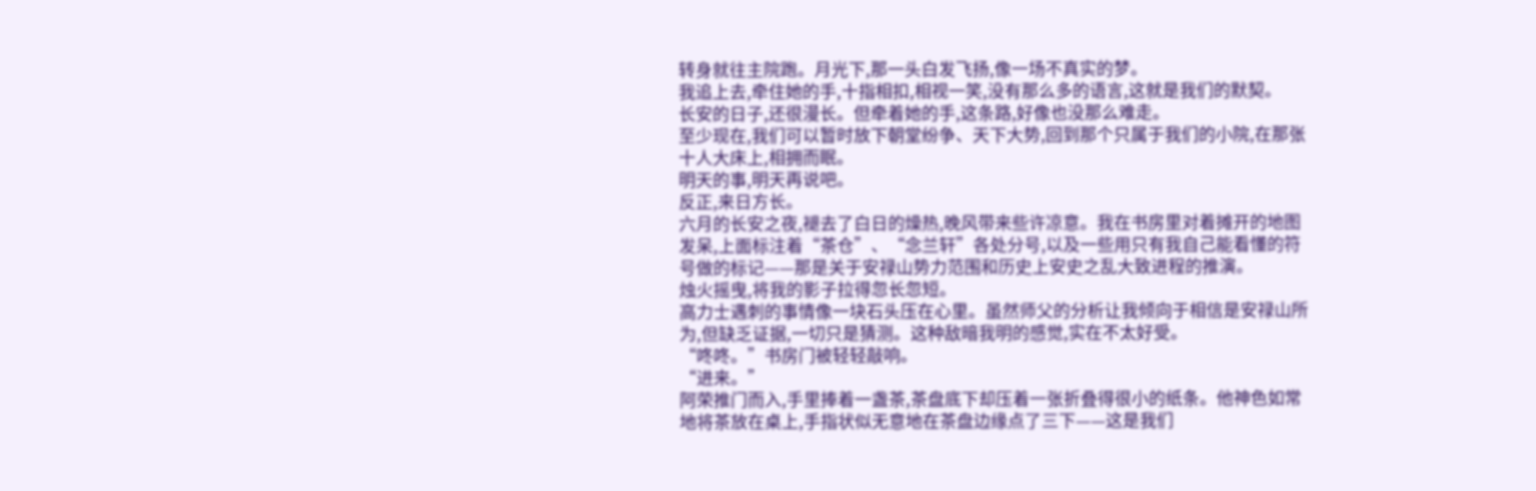转身就往主院跑。月光下,那一头白发飞扬,像一场不真实的梦。
我追上去,牵住她的手,十指相扣,相视一笑,没有那么多的语言,这就是我们的默契。
长安的日子,还很漫长。但牵着她的手,这条路,好像也没那么难走。
至少现在,我们可以暂时放下朝堂纷争、天下大势,回到那个只属于我们的小院,在那张十人大床上,相拥而眠。
明天的事,明天再说吧。
反正,来日方长。
六月的长安之夜,褪去了白日的燥热,晚风带来些许凉意。我在书房里对着摊开的地图发呆,上面标注着“茶仓”、“念兰轩”各处分号,以及一些用只有我自己能看懂的符号做的标记——那是关于安禄山势力范围和历史上安史之乱大致进程的推演。
烛火摇曳,将我的影子拉得忽长忽短。
高力士遇刺的事情像一块石头压在心里。虽然师父的分析让我倾向于相信是安禄山所为,但缺乏证据,一切只是猜测。这种敌暗我明的感觉,实在不太好受。
“咚咚。”书房门被轻轻敲响。
“进来。”
阿荣推门而入,手里捧着一盏茶,茶盘底下却压着一张折叠得很小的纸条。他神色如常地将茶放在桌上,手指状似无意地在茶盘边缘点了三下——这是我们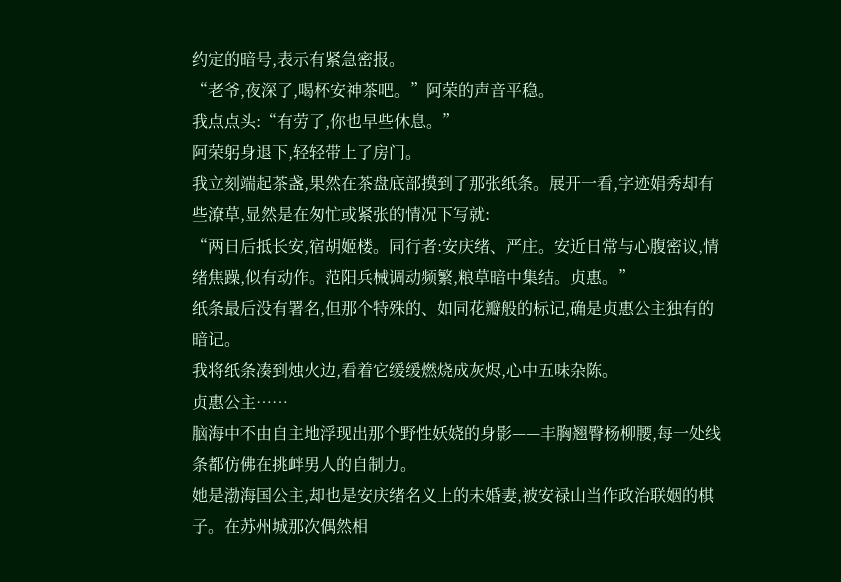约定的暗号,表示有紧急密报。
“老爷,夜深了,喝杯安神茶吧。”阿荣的声音平稳。
我点点头:“有劳了,你也早些休息。”
阿荣躬身退下,轻轻带上了房门。
我立刻端起茶盏,果然在茶盘底部摸到了那张纸条。展开一看,字迹娟秀却有些潦草,显然是在匆忙或紧张的情况下写就:
“两日后抵长安,宿胡姬楼。同行者:安庆绪、严庄。安近日常与心腹密议,情绪焦躁,似有动作。范阳兵械调动频繁,粮草暗中集结。贞惠。”
纸条最后没有署名,但那个特殊的、如同花瓣般的标记,确是贞惠公主独有的暗记。
我将纸条凑到烛火边,看着它缓缓燃烧成灰烬,心中五味杂陈。
贞惠公主……
脑海中不由自主地浮现出那个野性妖娆的身影——丰胸翘臀杨柳腰,每一处线条都仿佛在挑衅男人的自制力。
她是渤海国公主,却也是安庆绪名义上的未婚妻,被安禄山当作政治联姻的棋子。在苏州城那次偶然相